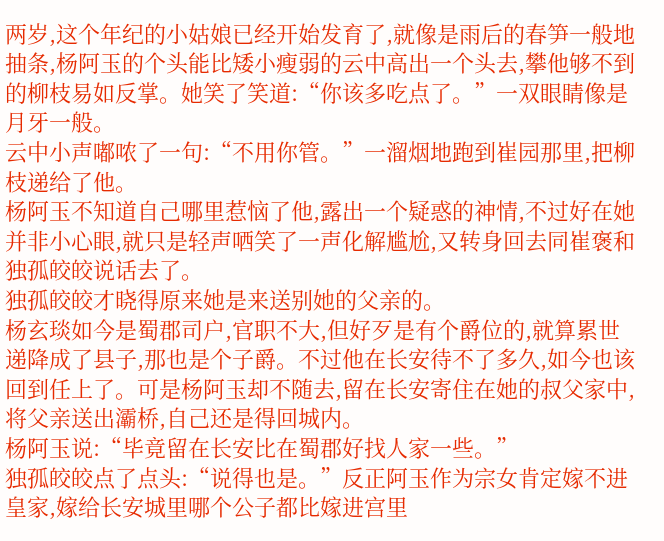两岁,这个年纪的小姑娘已经开始发育了,就像是雨后的春笋一般地抽条,杨阿玉的个头能比矮小瘦弱的云中高出一个头去,攀他够不到的柳枝易如反掌。她笑了笑道:“你该多吃点了。”一双眼睛像是月牙一般。
云中小声嘟哝了一句:“不用你管。”一溜烟地跑到崔园那里,把柳枝递给了他。
杨阿玉不知道自己哪里惹恼了他,露出一个疑惑的神情,不过好在她并非小心眼,就只是轻声哂笑了一声化解尴尬,又转身回去同崔褒和独孤皎皎说话去了。
独孤皎皎才晓得原来她是来送别她的父亲的。
杨玄琰如今是蜀郡司户,官职不大,但好歹是有个爵位的,就算累世递降成了县子,那也是个子爵。不过他在长安待不了多久,如今也该回到任上了。可是杨阿玉却不随去,留在长安寄住在她的叔父家中,将父亲送出灞桥,自己还是得回城内。
杨阿玉说:“毕竟留在长安比在蜀郡好找人家一些。”
独孤皎皎点了点头:“说得也是。”反正阿玉作为宗女肯定嫁不进皇家,嫁给长安城里哪个公子都比嫁进宫里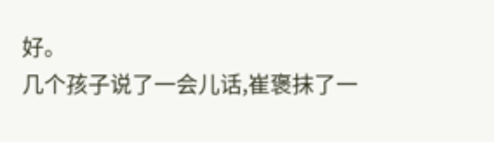好。
几个孩子说了一会儿话,崔褒抹了一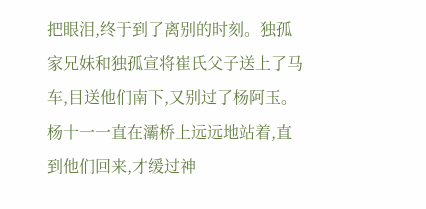把眼泪,终于到了离别的时刻。独孤家兄妹和独孤宣将崔氏父子送上了马车,目送他们南下,又别过了杨阿玉。
杨十一一直在灞桥上远远地站着,直到他们回来,才缓过神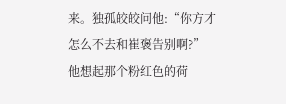来。独孤皎皎问他:“你方才怎么不去和崔褒告别啊?”
他想起那个粉红色的荷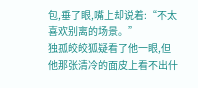包,垂了眼,嘴上却说着:“不太喜欢别离的场景。”
独孤皎皎狐疑看了他一眼,但他那张清冷的面皮上看不出什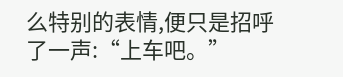么特别的表情,便只是招呼了一声:“上车吧。”